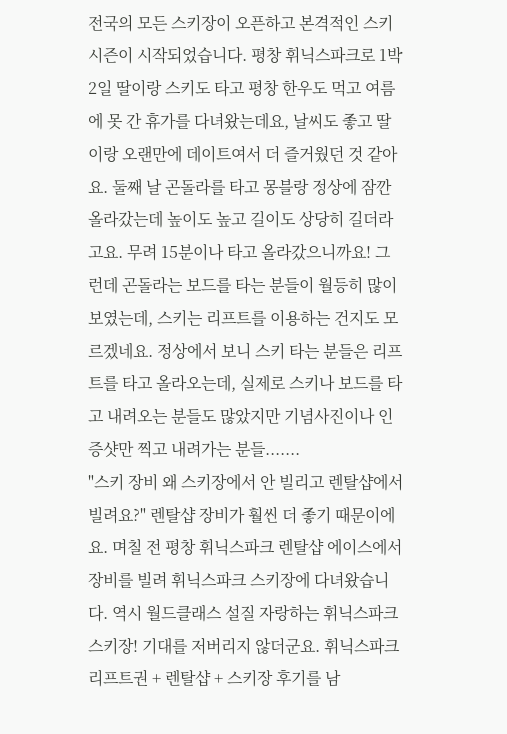전국의 모든 스키장이 오픈하고 본격적인 스키 시즌이 시작되었습니다. 평창 휘닉스파크로 1박 2일 딸이랑 스키도 타고 평창 한우도 먹고 여름에 못 간 휴가를 다녀왔는데요, 날씨도 좋고 딸이랑 오랜만에 데이트여서 더 즐거웠던 것 같아요. 둘째 날 곤돌라를 타고 몽블랑 정상에 잠깐 올라갔는데 높이도 높고 길이도 상당히 길더라고요. 무려 15분이나 타고 올라갔으니까요! 그런데 곤돌라는 보드를 타는 분들이 월등히 많이 보였는데, 스키는 리프트를 이용하는 건지도 모르겠네요. 정상에서 보니 스키 타는 분들은 리프트를 타고 올라오는데, 실제로 스키나 보드를 타고 내려오는 분들도 많았지만 기념사진이나 인증샷만 찍고 내려가는 분들.......
"스키 장비 왜 스키장에서 안 빌리고 렌탈샵에서 빌려요?" 렌탈샵 장비가 훨씬 더 좋기 때문이에요. 며칠 전 평창 휘닉스파크 렌탈샵 에이스에서 장비를 빌려 휘닉스파크 스키장에 다녀왔습니다. 역시 월드클래스 설질 자랑하는 휘닉스파크 스키장! 기대를 저버리지 않더군요. 휘닉스파크 리프트권 + 렌탈샵 + 스키장 후기를 남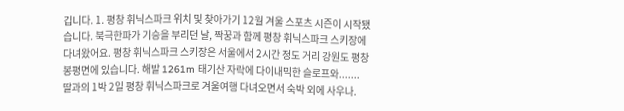깁니다. 1. 평창 휘닉스파크 위치 및 찾아가기 12월 겨울 스포츠 시즌이 시작됐습니다. 북극한파가 기승을 부리던 날, 짝꿍과 함께 평창 휘닉스파크 스키장에 다녀왔어요. 평창 휘닉스파크 스키장은 서울에서 2시간 정도 거리 강원도 평창 봉평면에 있습니다. 해발 1261m 태기산 자락에 다이내믹한 슬로프와.......
딸과의 1박 2일 평창 휘닉스파크로 겨울여행 다녀오면서 숙박 외에 사우나.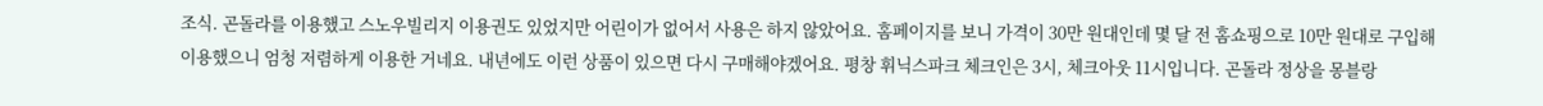조식. 곤돌라를 이용했고 스노우빌리지 이용권도 있었지만 어린이가 없어서 사용은 하지 않았어요. 홈페이지를 보니 가격이 30만 원대인데 몇 달 전 홈쇼핑으로 10만 원대로 구입해 이용했으니 엄청 저렴하게 이용한 거네요. 내년에도 이런 상품이 있으면 다시 구매해야겠어요. 평창 휘닉스파크 체크인은 3시, 체크아웃 11시입니다. 곤돌라 정상을 몽블랑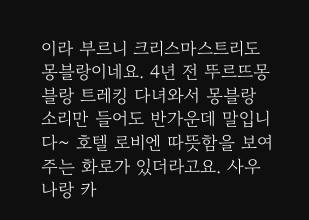이라 부르니 크리스마스트리도 몽블랑이네요. 4년 전 뚜르뜨몽블랑 트레킹 다녀와서 몽블랑 소리만 들어도 반가운데 말입니다~ 호텔 로비엔 따뜻함을 보여주는 화로가 있더라고요. 사우나랑 카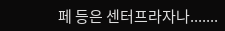페 등은 센터프라자나.......